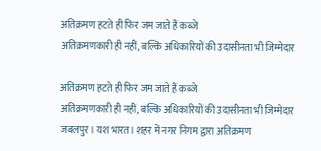अतिक्रमण हटते ही फिर जम जाते हैं कब्जे
अतिक्रमणकारी ही नहीं, बल्कि अधिकारियों की उदासीनता भी जिम्मेदार

अतिक्रमण हटते ही फिर जम जाते हैं कब्जे
अतिक्रमणकारी ही नहीं, बल्कि अधिकारियों की उदासीनता भी जिम्मेदार
जबलपुर। यश भारत। शहर में नगर निगम द्वारा अतिक्रमण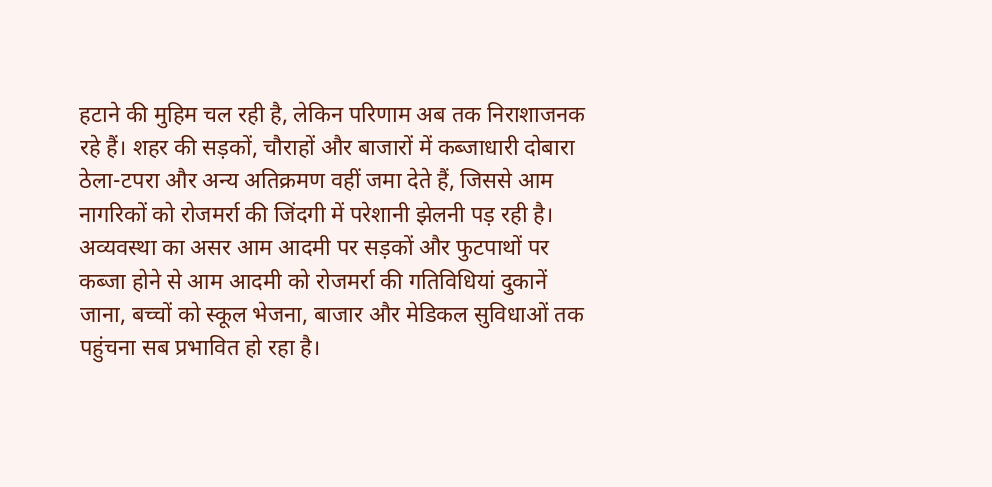हटाने की मुहिम चल रही है, लेकिन परिणाम अब तक निराशाजनक रहे हैं। शहर की सड़कों, चौराहों और बाजारों में कब्जाधारी दोबारा ठेला-टपरा और अन्य अतिक्रमण वहीं जमा देते हैं, जिससे आम नागरिकों को रोजमर्रा की जिंदगी में परेशानी झेलनी पड़ रही है। अव्यवस्था का असर आम आदमी पर सड़कों और फुटपाथों पर कब्जा होने से आम आदमी को रोजमर्रा की गतिविधियां दुकानें जाना, बच्चों को स्कूल भेजना, बाजार और मेडिकल सुविधाओं तक पहुंचना सब प्रभावित हो रहा है।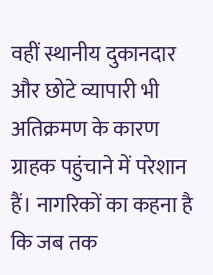वहीं स्थानीय दुकानदार और छोटे व्यापारी भी अतिक्रमण के कारण ग्राहक पहुंचाने में परेशान हैं। नागरिकों का कहना है कि जब तक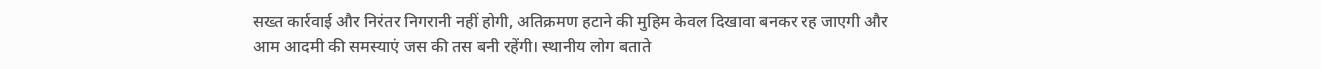सख्त कार्रवाई और निरंतर निगरानी नहीं होगी, अतिक्रमण हटाने की मुहिम केवल दिखावा बनकर रह जाएगी और आम आदमी की समस्याएं जस की तस बनी रहेंगी। स्थानीय लोग बताते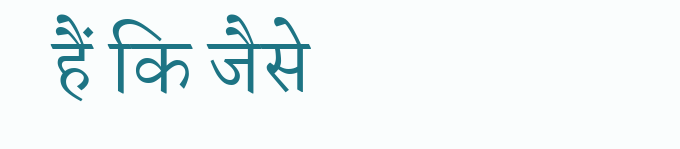हैं कि जैसे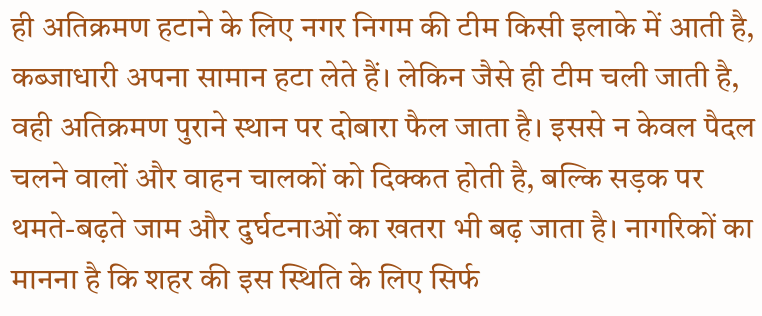ही अतिक्रमण हटाने के लिए नगर निगम की टीम किसी इलाके में आती है, कब्जाधारी अपना सामान हटा लेते हैं। लेकिन जैसे ही टीम चली जाती है, वही अतिक्रमण पुराने स्थान पर दोबारा फैल जाता है। इससे न केवल पैदल चलने वालों और वाहन चालकों को दिक्कत होती है, बल्कि सड़क पर थमते-बढ़ते जाम और दुर्घटनाओं का खतरा भी बढ़ जाता है। नागरिकों का मानना है कि शहर की इस स्थिति के लिए सिर्फ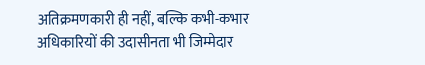अतिक्रमणकारी ही नहीं, बल्कि कभी-कभार अधिकारियों की उदासीनता भी जिम्मेदार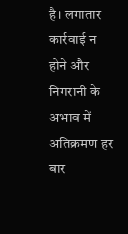है। लगातार कार्रवाई न होने और निगरानी के अभाव में अतिक्रमण हर बार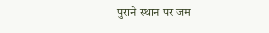पुराने स्थान पर जम